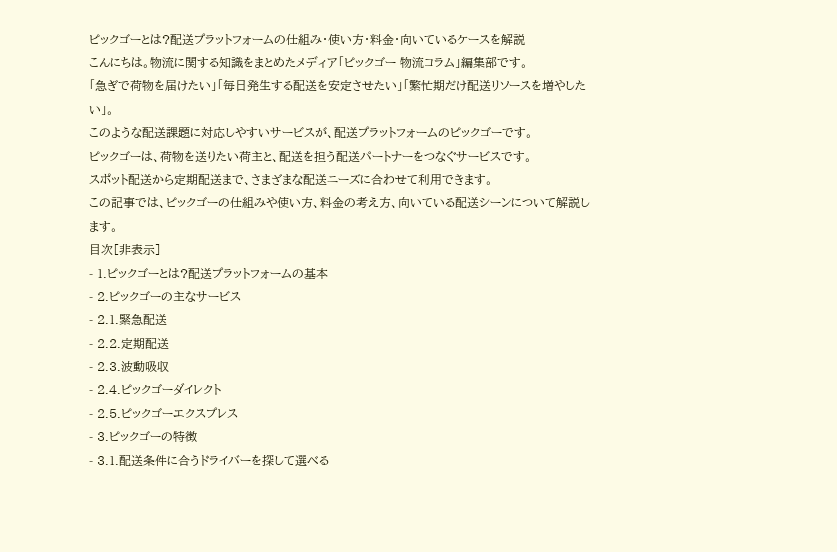ピックゴーとは?配送プラットフォームの仕組み・使い方・料金・向いているケースを解説
こんにちは。物流に関する知識をまとめたメディア「ピックゴー 物流コラム」編集部です。
「急ぎで荷物を届けたい」「毎日発生する配送を安定させたい」「繁忙期だけ配送リソースを増やしたい」。
このような配送課題に対応しやすいサービスが、配送プラットフォームのピックゴーです。
ピックゴーは、荷物を送りたい荷主と、配送を担う配送パートナーをつなぐサービスです。
スポット配送から定期配送まで、さまざまな配送ニーズに合わせて利用できます。
この記事では、ピックゴーの仕組みや使い方、料金の考え方、向いている配送シーンについて解説します。
目次[非表示]
- 1.ピックゴーとは?配送プラットフォームの基本
- 2.ピックゴーの主なサービス
- 2.1.緊急配送
- 2.2.定期配送
- 2.3.波動吸収
- 2.4.ピックゴーダイレクト
- 2.5.ピックゴーエクスプレス
- 3.ピックゴーの特徴
- 3.1.配送条件に合うドライバーを探して選べる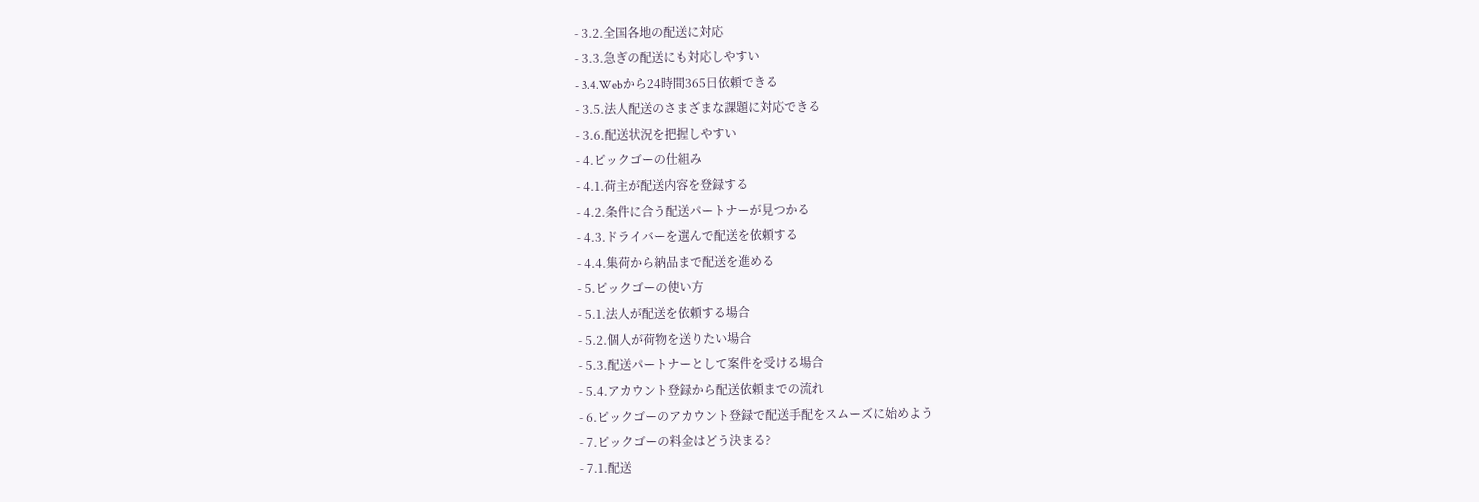- 3.2.全国各地の配送に対応
- 3.3.急ぎの配送にも対応しやすい
- 3.4.Webから24時間365日依頼できる
- 3.5.法人配送のさまざまな課題に対応できる
- 3.6.配送状況を把握しやすい
- 4.ピックゴーの仕組み
- 4.1.荷主が配送内容を登録する
- 4.2.条件に合う配送パートナーが見つかる
- 4.3.ドライバーを選んで配送を依頼する
- 4.4.集荷から納品まで配送を進める
- 5.ピックゴーの使い方
- 5.1.法人が配送を依頼する場合
- 5.2.個人が荷物を送りたい場合
- 5.3.配送パートナーとして案件を受ける場合
- 5.4.アカウント登録から配送依頼までの流れ
- 6.ピックゴーのアカウント登録で配送手配をスムーズに始めよう
- 7.ピックゴーの料金はどう決まる?
- 7.1.配送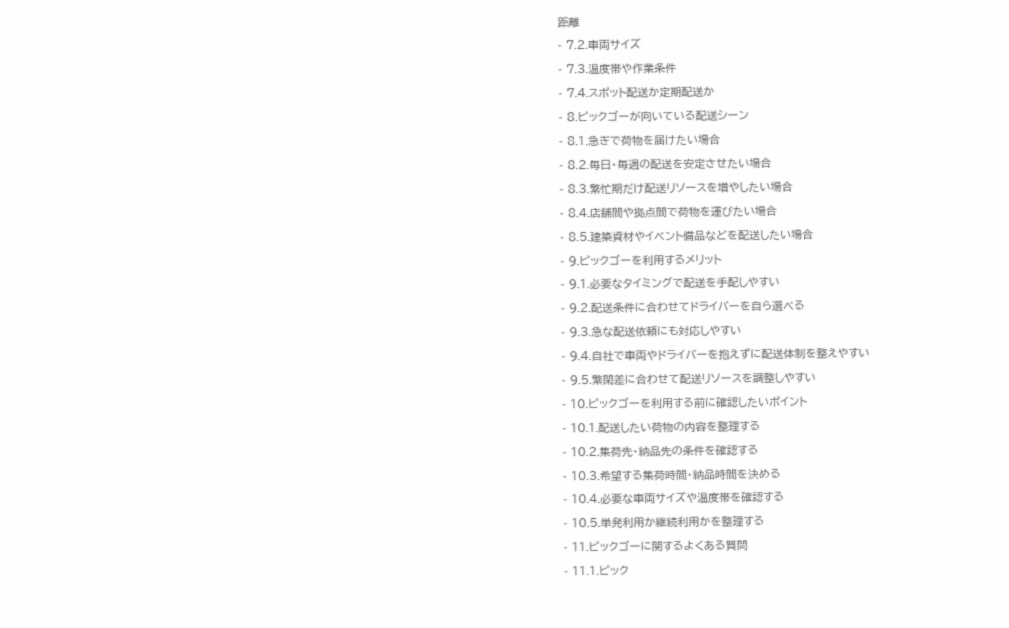距離
- 7.2.車両サイズ
- 7.3.温度帯や作業条件
- 7.4.スポット配送か定期配送か
- 8.ピックゴーが向いている配送シーン
- 8.1.急ぎで荷物を届けたい場合
- 8.2.毎日・毎週の配送を安定させたい場合
- 8.3.繁忙期だけ配送リソースを増やしたい場合
- 8.4.店舗間や拠点間で荷物を運びたい場合
- 8.5.建築資材やイベント備品などを配送したい場合
- 9.ピックゴーを利用するメリット
- 9.1.必要なタイミングで配送を手配しやすい
- 9.2.配送条件に合わせてドライバーを自ら選べる
- 9.3.急な配送依頼にも対応しやすい
- 9.4.自社で車両やドライバーを抱えずに配送体制を整えやすい
- 9.5.繁閑差に合わせて配送リソースを調整しやすい
- 10.ピックゴーを利用する前に確認したいポイント
- 10.1.配送したい荷物の内容を整理する
- 10.2.集荷先・納品先の条件を確認する
- 10.3.希望する集荷時間・納品時間を決める
- 10.4.必要な車両サイズや温度帯を確認する
- 10.5.単発利用か継続利用かを整理する
- 11.ピックゴーに関するよくある質問
- 11.1.ピック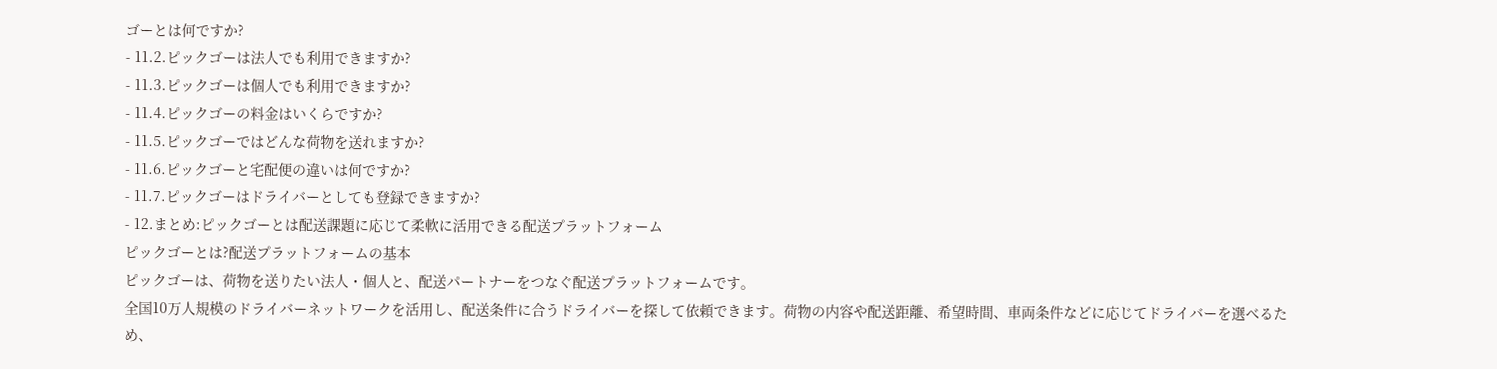ゴーとは何ですか?
- 11.2.ピックゴーは法人でも利用できますか?
- 11.3.ピックゴーは個人でも利用できますか?
- 11.4.ピックゴーの料金はいくらですか?
- 11.5.ピックゴーではどんな荷物を送れますか?
- 11.6.ピックゴーと宅配便の違いは何ですか?
- 11.7.ピックゴーはドライバーとしても登録できますか?
- 12.まとめ:ピックゴーとは配送課題に応じて柔軟に活用できる配送プラットフォーム
ピックゴーとは?配送プラットフォームの基本
ピックゴーは、荷物を送りたい法人・個人と、配送パートナーをつなぐ配送プラットフォームです。
全国10万人規模のドライバーネットワークを活用し、配送条件に合うドライバーを探して依頼できます。荷物の内容や配送距離、希望時間、車両条件などに応じてドライバーを選べるため、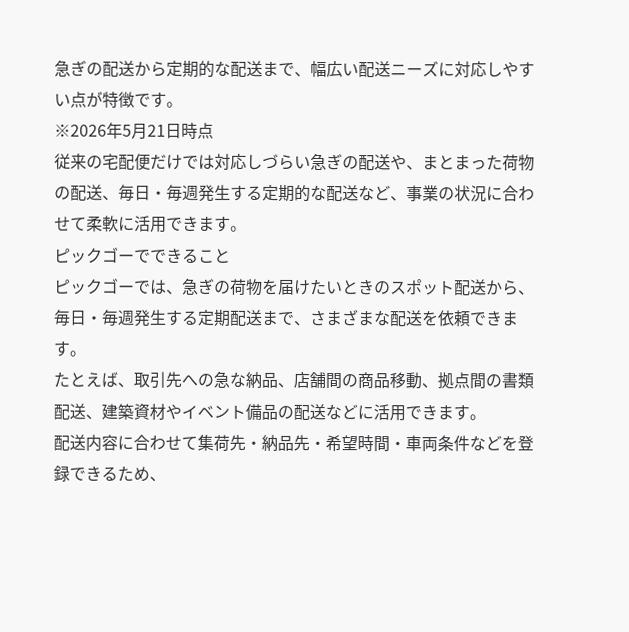急ぎの配送から定期的な配送まで、幅広い配送ニーズに対応しやすい点が特徴です。
※2026年5月21日時点
従来の宅配便だけでは対応しづらい急ぎの配送や、まとまった荷物の配送、毎日・毎週発生する定期的な配送など、事業の状況に合わせて柔軟に活用できます。
ピックゴーでできること
ピックゴーでは、急ぎの荷物を届けたいときのスポット配送から、毎日・毎週発生する定期配送まで、さまざまな配送を依頼できます。
たとえば、取引先への急な納品、店舗間の商品移動、拠点間の書類配送、建築資材やイベント備品の配送などに活用できます。
配送内容に合わせて集荷先・納品先・希望時間・車両条件などを登録できるため、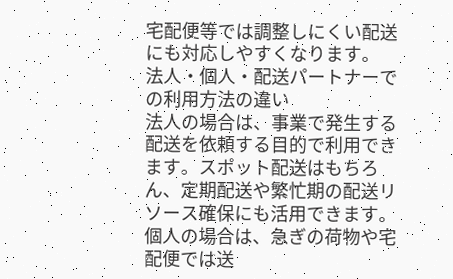宅配便等では調整しにくい配送にも対応しやすくなります。
法人・個人・配送パートナーでの利用方法の違い
法人の場合は、事業で発生する配送を依頼する目的で利用できます。スポット配送はもちろん、定期配送や繁忙期の配送リソース確保にも活用できます。
個人の場合は、急ぎの荷物や宅配便では送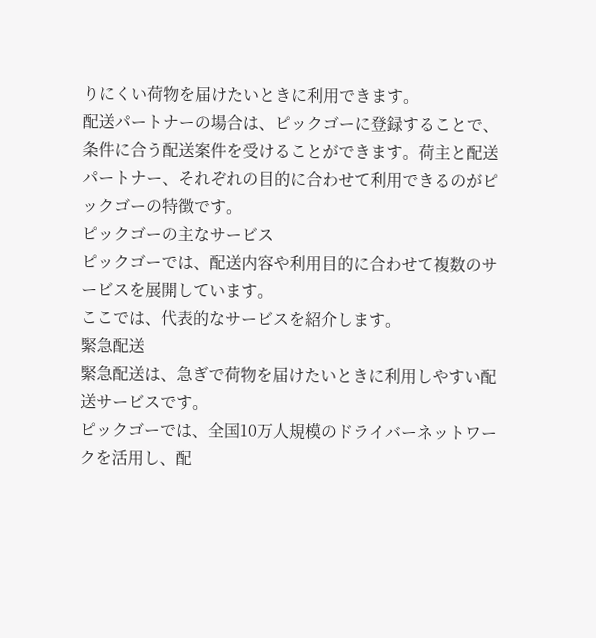りにくい荷物を届けたいときに利用できます。
配送パートナーの場合は、ピックゴーに登録することで、条件に合う配送案件を受けることができます。荷主と配送パートナー、それぞれの目的に合わせて利用できるのがピックゴーの特徴です。
ピックゴーの主なサービス
ピックゴーでは、配送内容や利用目的に合わせて複数のサービスを展開しています。
ここでは、代表的なサービスを紹介します。
緊急配送
緊急配送は、急ぎで荷物を届けたいときに利用しやすい配送サービスです。
ピックゴーでは、全国10万人規模のドライバーネットワークを活用し、配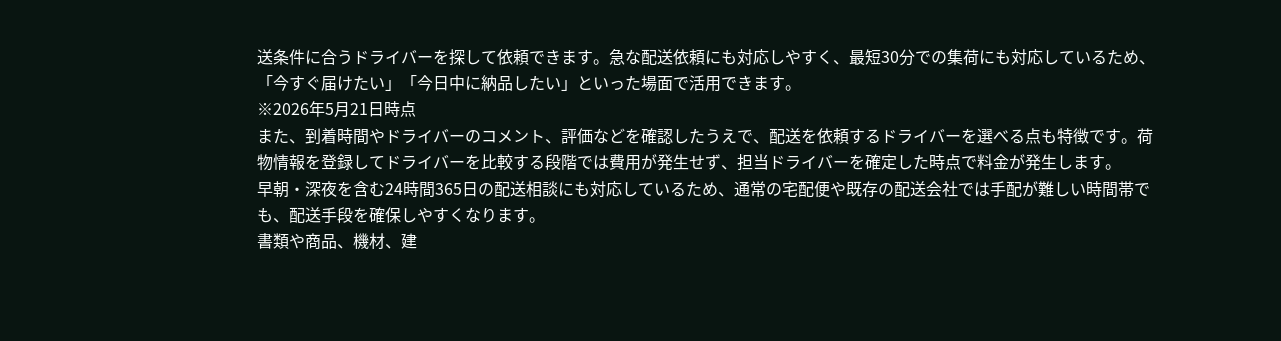送条件に合うドライバーを探して依頼できます。急な配送依頼にも対応しやすく、最短30分での集荷にも対応しているため、「今すぐ届けたい」「今日中に納品したい」といった場面で活用できます。
※2026年5月21日時点
また、到着時間やドライバーのコメント、評価などを確認したうえで、配送を依頼するドライバーを選べる点も特徴です。荷物情報を登録してドライバーを比較する段階では費用が発生せず、担当ドライバーを確定した時点で料金が発生します。
早朝・深夜を含む24時間365日の配送相談にも対応しているため、通常の宅配便や既存の配送会社では手配が難しい時間帯でも、配送手段を確保しやすくなります。
書類や商品、機材、建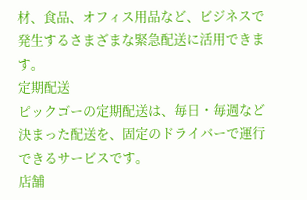材、食品、オフィス用品など、ビジネスで発生するさまざまな緊急配送に活用できます。
定期配送
ピックゴーの定期配送は、毎日・毎週など決まった配送を、固定のドライバーで運行できるサービスです。
店舗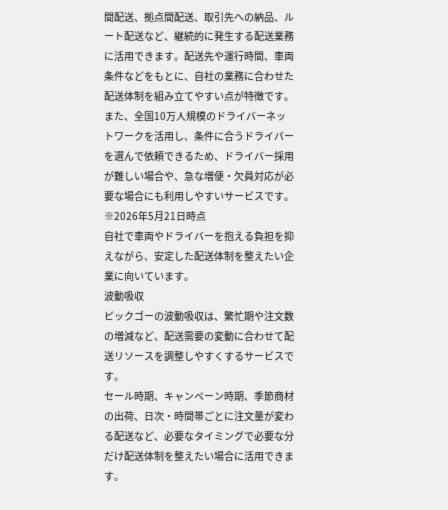間配送、拠点間配送、取引先への納品、ルート配送など、継続的に発生する配送業務に活用できます。配送先や運行時間、車両条件などをもとに、自社の業務に合わせた配送体制を組み立てやすい点が特徴です。
また、全国10万人規模のドライバーネットワークを活用し、条件に合うドライバーを選んで依頼できるため、ドライバー採用が難しい場合や、急な増便・欠員対応が必要な場合にも利用しやすいサービスです。
※2026年5月21日時点
自社で車両やドライバーを抱える負担を抑えながら、安定した配送体制を整えたい企業に向いています。
波動吸収
ピックゴーの波動吸収は、繁忙期や注文数の増減など、配送需要の変動に合わせて配送リソースを調整しやすくするサービスです。
セール時期、キャンペーン時期、季節商材の出荷、日次・時間帯ごとに注文量が変わる配送など、必要なタイミングで必要な分だけ配送体制を整えたい場合に活用できます。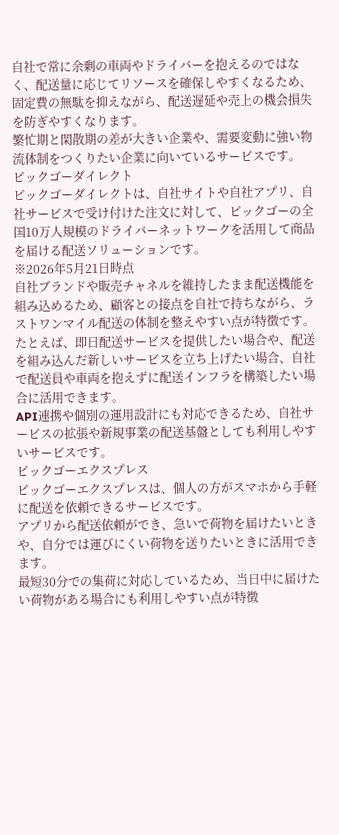自社で常に余剰の車両やドライバーを抱えるのではなく、配送量に応じてリソースを確保しやすくなるため、固定費の無駄を抑えながら、配送遅延や売上の機会損失を防ぎやすくなります。
繁忙期と閑散期の差が大きい企業や、需要変動に強い物流体制をつくりたい企業に向いているサービスです。
ピックゴーダイレクト
ピックゴーダイレクトは、自社サイトや自社アプリ、自社サービスで受け付けた注文に対して、ピックゴーの全国10万人規模のドライバーネットワークを活用して商品を届ける配送ソリューションです。
※2026年5月21日時点
自社ブランドや販売チャネルを維持したまま配送機能を組み込めるため、顧客との接点を自社で持ちながら、ラストワンマイル配送の体制を整えやすい点が特徴です。
たとえば、即日配送サービスを提供したい場合や、配送を組み込んだ新しいサービスを立ち上げたい場合、自社で配送員や車両を抱えずに配送インフラを構築したい場合に活用できます。
API連携や個別の運用設計にも対応できるため、自社サービスの拡張や新規事業の配送基盤としても利用しやすいサービスです。
ピックゴーエクスプレス
ピックゴーエクスプレスは、個人の方がスマホから手軽に配送を依頼できるサービスです。
アプリから配送依頼ができ、急いで荷物を届けたいときや、自分では運びにくい荷物を送りたいときに活用できます。
最短30分での集荷に対応しているため、当日中に届けたい荷物がある場合にも利用しやすい点が特徴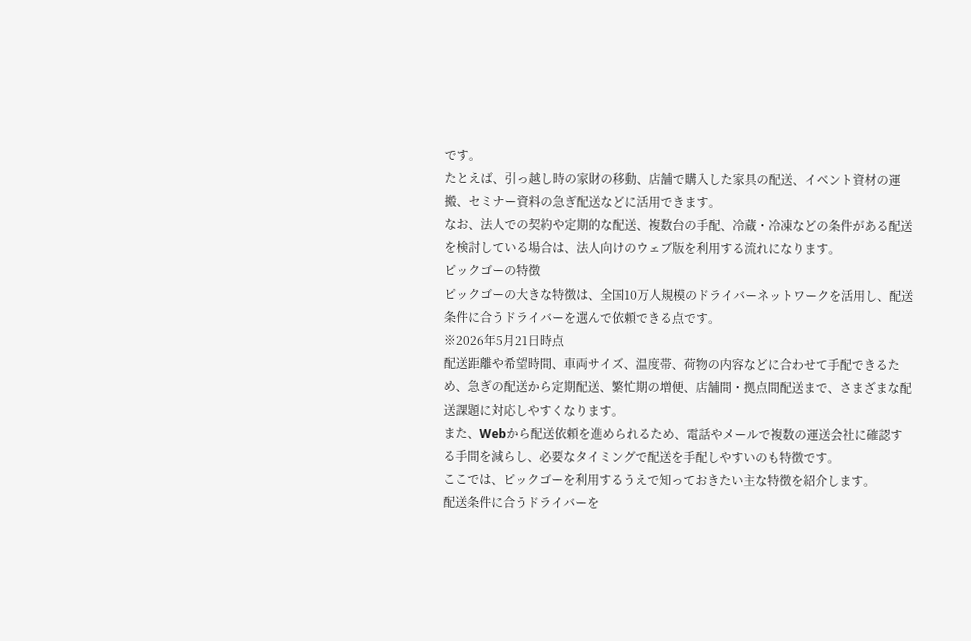です。
たとえば、引っ越し時の家財の移動、店舗で購入した家具の配送、イベント資材の運搬、セミナー資料の急ぎ配送などに活用できます。
なお、法人での契約や定期的な配送、複数台の手配、冷蔵・冷凍などの条件がある配送を検討している場合は、法人向けのウェブ版を利用する流れになります。
ピックゴーの特徴
ピックゴーの大きな特徴は、全国10万人規模のドライバーネットワークを活用し、配送条件に合うドライバーを選んで依頼できる点です。
※2026年5月21日時点
配送距離や希望時間、車両サイズ、温度帯、荷物の内容などに合わせて手配できるため、急ぎの配送から定期配送、繁忙期の増便、店舗間・拠点間配送まで、さまざまな配送課題に対応しやすくなります。
また、Webから配送依頼を進められるため、電話やメールで複数の運送会社に確認する手間を減らし、必要なタイミングで配送を手配しやすいのも特徴です。
ここでは、ピックゴーを利用するうえで知っておきたい主な特徴を紹介します。
配送条件に合うドライバーを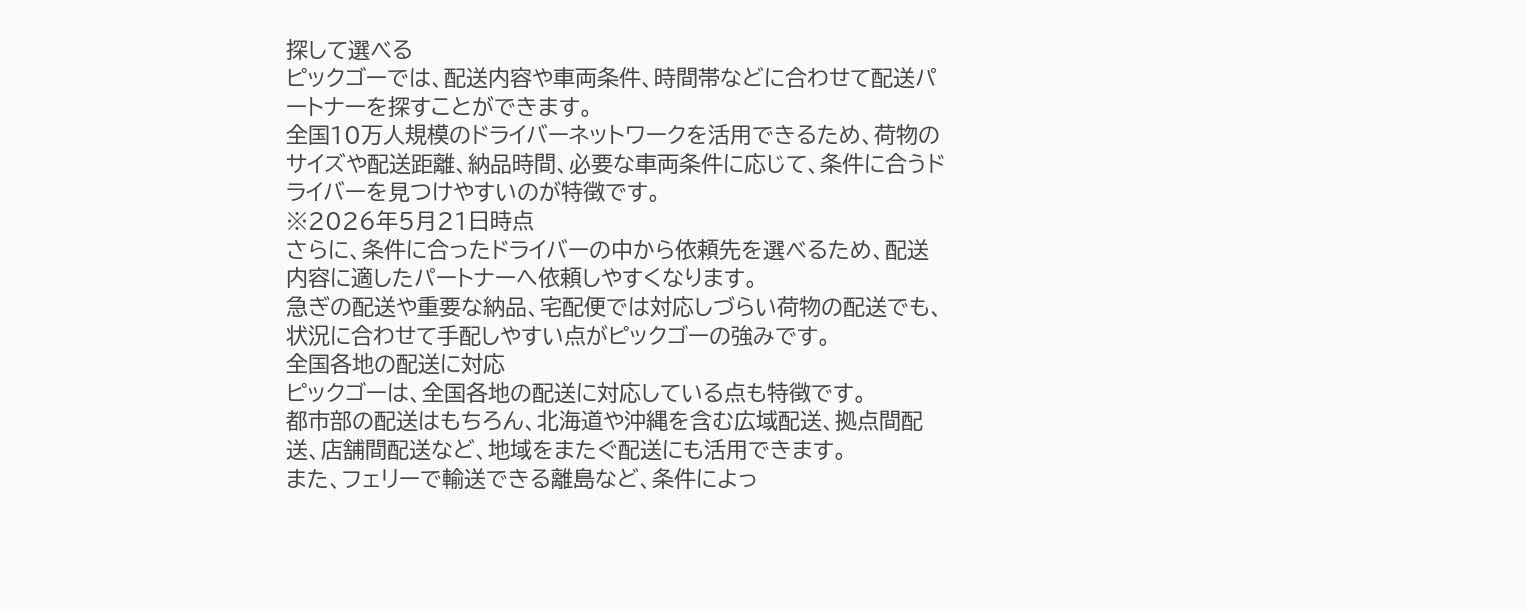探して選べる
ピックゴーでは、配送内容や車両条件、時間帯などに合わせて配送パートナーを探すことができます。
全国10万人規模のドライバーネットワークを活用できるため、荷物のサイズや配送距離、納品時間、必要な車両条件に応じて、条件に合うドライバーを見つけやすいのが特徴です。
※2026年5月21日時点
さらに、条件に合ったドライバーの中から依頼先を選べるため、配送内容に適したパートナーへ依頼しやすくなります。
急ぎの配送や重要な納品、宅配便では対応しづらい荷物の配送でも、状況に合わせて手配しやすい点がピックゴーの強みです。
全国各地の配送に対応
ピックゴーは、全国各地の配送に対応している点も特徴です。
都市部の配送はもちろん、北海道や沖縄を含む広域配送、拠点間配送、店舗間配送など、地域をまたぐ配送にも活用できます。
また、フェリーで輸送できる離島など、条件によっ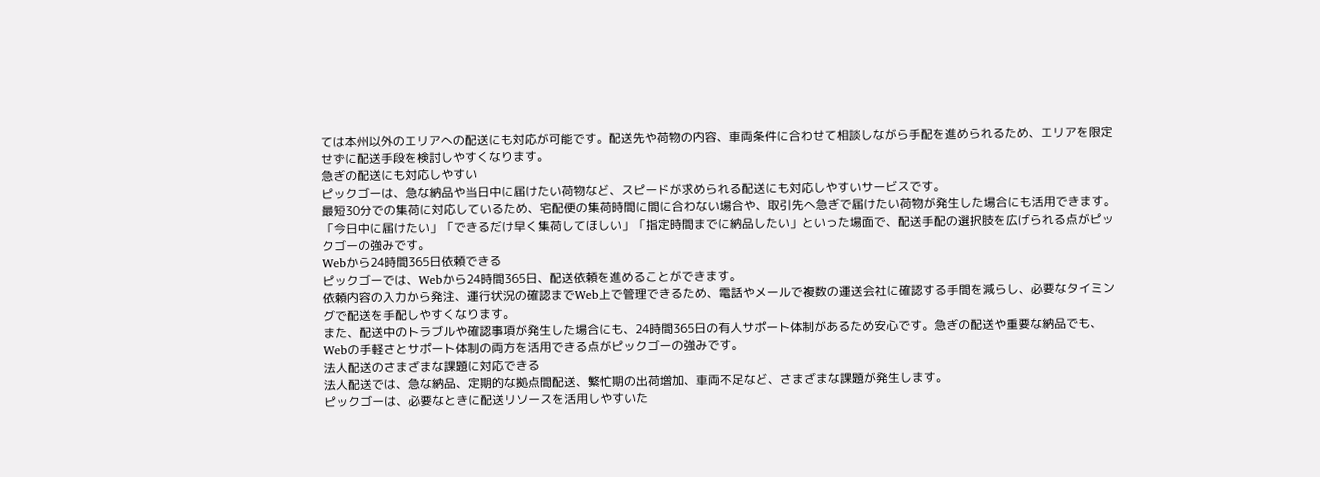ては本州以外のエリアへの配送にも対応が可能です。配送先や荷物の内容、車両条件に合わせて相談しながら手配を進められるため、エリアを限定せずに配送手段を検討しやすくなります。
急ぎの配送にも対応しやすい
ピックゴーは、急な納品や当日中に届けたい荷物など、スピードが求められる配送にも対応しやすいサービスです。
最短30分での集荷に対応しているため、宅配便の集荷時間に間に合わない場合や、取引先へ急ぎで届けたい荷物が発生した場合にも活用できます。
「今日中に届けたい」「できるだけ早く集荷してほしい」「指定時間までに納品したい」といった場面で、配送手配の選択肢を広げられる点がピックゴーの強みです。
Webから24時間365日依頼できる
ピックゴーでは、Webから24時間365日、配送依頼を進めることができます。
依頼内容の入力から発注、運行状況の確認までWeb上で管理できるため、電話やメールで複数の運送会社に確認する手間を減らし、必要なタイミングで配送を手配しやすくなります。
また、配送中のトラブルや確認事項が発生した場合にも、24時間365日の有人サポート体制があるため安心です。急ぎの配送や重要な納品でも、Webの手軽さとサポート体制の両方を活用できる点がピックゴーの強みです。
法人配送のさまざまな課題に対応できる
法人配送では、急な納品、定期的な拠点間配送、繁忙期の出荷増加、車両不足など、さまざまな課題が発生します。
ピックゴーは、必要なときに配送リソースを活用しやすいた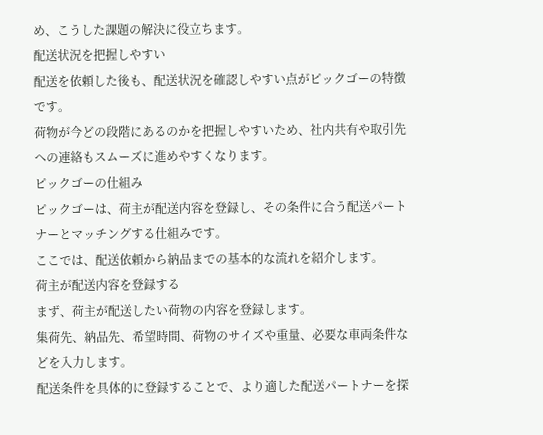め、こうした課題の解決に役立ちます。
配送状況を把握しやすい
配送を依頼した後も、配送状況を確認しやすい点がピックゴーの特徴です。
荷物が今どの段階にあるのかを把握しやすいため、社内共有や取引先への連絡もスムーズに進めやすくなります。
ピックゴーの仕組み
ピックゴーは、荷主が配送内容を登録し、その条件に合う配送パートナーとマッチングする仕組みです。
ここでは、配送依頼から納品までの基本的な流れを紹介します。
荷主が配送内容を登録する
まず、荷主が配送したい荷物の内容を登録します。
集荷先、納品先、希望時間、荷物のサイズや重量、必要な車両条件などを入力します。
配送条件を具体的に登録することで、より適した配送パートナーを探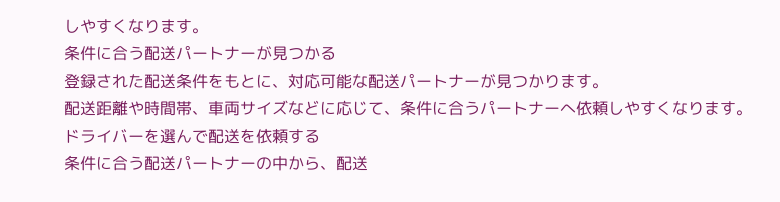しやすくなります。
条件に合う配送パートナーが見つかる
登録された配送条件をもとに、対応可能な配送パートナーが見つかります。
配送距離や時間帯、車両サイズなどに応じて、条件に合うパートナーへ依頼しやすくなります。
ドライバーを選んで配送を依頼する
条件に合う配送パートナーの中から、配送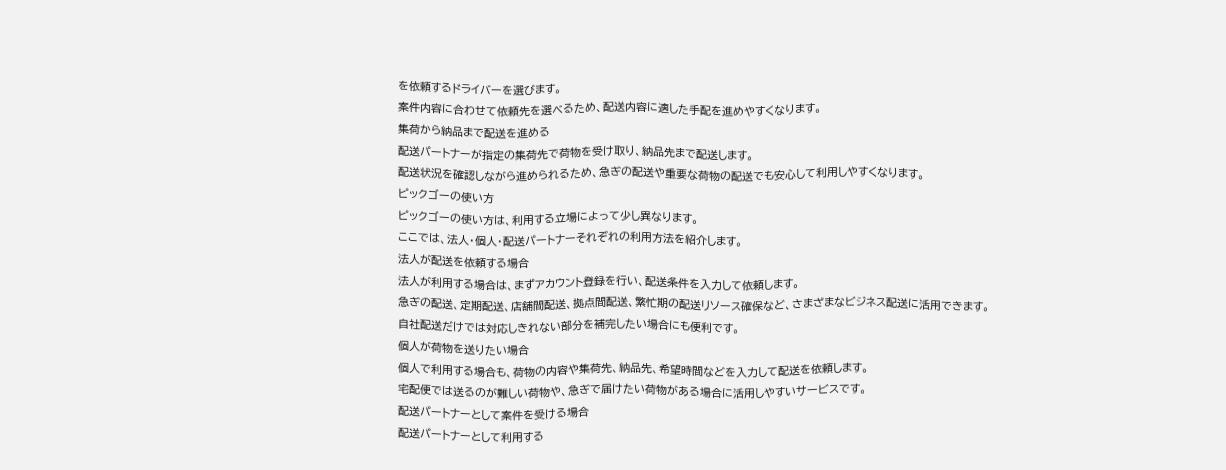を依頼するドライバーを選びます。
案件内容に合わせて依頼先を選べるため、配送内容に適した手配を進めやすくなります。
集荷から納品まで配送を進める
配送パートナーが指定の集荷先で荷物を受け取り、納品先まで配送します。
配送状況を確認しながら進められるため、急ぎの配送や重要な荷物の配送でも安心して利用しやすくなります。
ピックゴーの使い方
ピックゴーの使い方は、利用する立場によって少し異なります。
ここでは、法人・個人・配送パートナーそれぞれの利用方法を紹介します。
法人が配送を依頼する場合
法人が利用する場合は、まずアカウント登録を行い、配送条件を入力して依頼します。
急ぎの配送、定期配送、店舗間配送、拠点間配送、繁忙期の配送リソース確保など、さまざまなビジネス配送に活用できます。
自社配送だけでは対応しきれない部分を補完したい場合にも便利です。
個人が荷物を送りたい場合
個人で利用する場合も、荷物の内容や集荷先、納品先、希望時間などを入力して配送を依頼します。
宅配便では送るのが難しい荷物や、急ぎで届けたい荷物がある場合に活用しやすいサービスです。
配送パートナーとして案件を受ける場合
配送パートナーとして利用する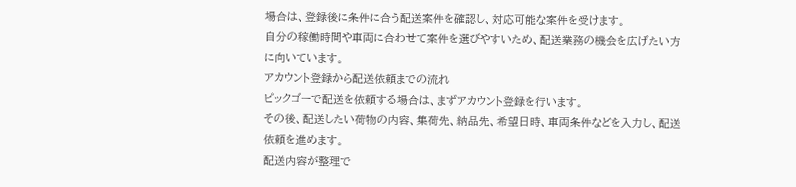場合は、登録後に条件に合う配送案件を確認し、対応可能な案件を受けます。
自分の稼働時間や車両に合わせて案件を選びやすいため、配送業務の機会を広げたい方に向いています。
アカウント登録から配送依頼までの流れ
ピックゴーで配送を依頼する場合は、まずアカウント登録を行います。
その後、配送したい荷物の内容、集荷先、納品先、希望日時、車両条件などを入力し、配送依頼を進めます。
配送内容が整理で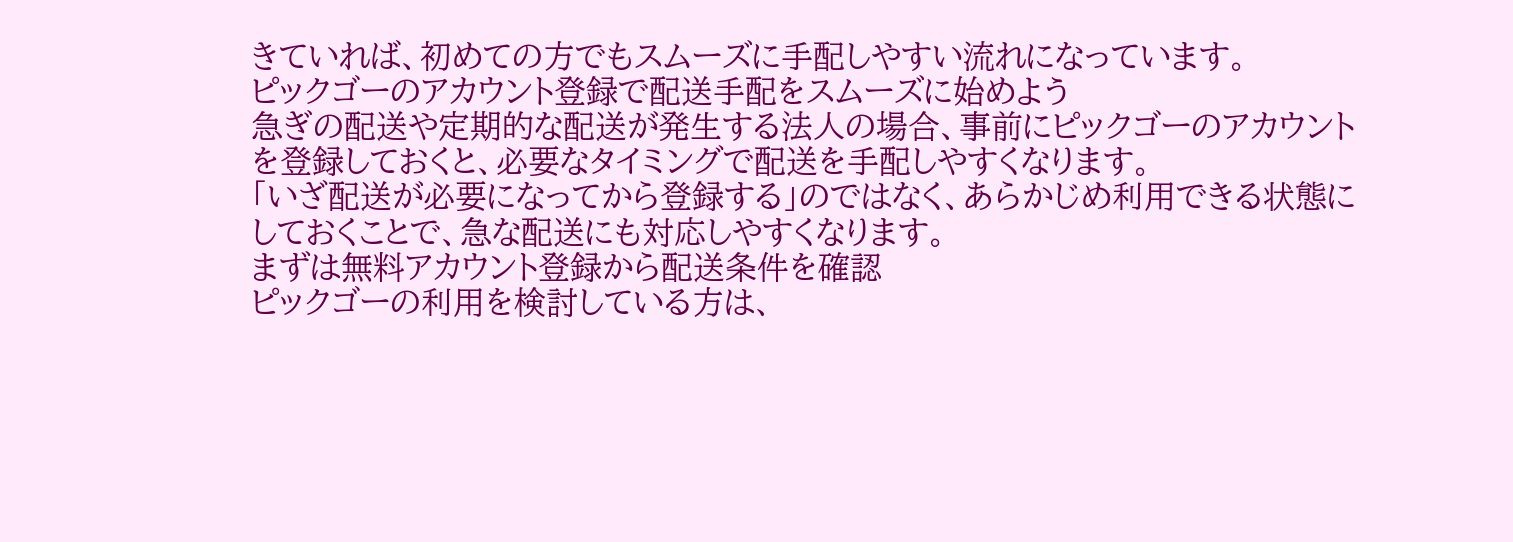きていれば、初めての方でもスムーズに手配しやすい流れになっています。
ピックゴーのアカウント登録で配送手配をスムーズに始めよう
急ぎの配送や定期的な配送が発生する法人の場合、事前にピックゴーのアカウントを登録しておくと、必要なタイミングで配送を手配しやすくなります。
「いざ配送が必要になってから登録する」のではなく、あらかじめ利用できる状態にしておくことで、急な配送にも対応しやすくなります。
まずは無料アカウント登録から配送条件を確認
ピックゴーの利用を検討している方は、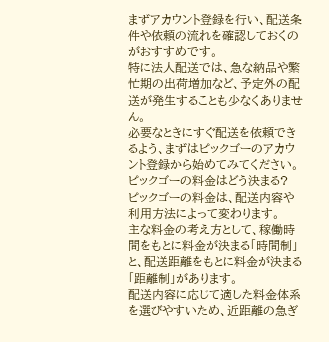まずアカウント登録を行い、配送条件や依頼の流れを確認しておくのがおすすめです。
特に法人配送では、急な納品や繁忙期の出荷増加など、予定外の配送が発生することも少なくありません。
必要なときにすぐ配送を依頼できるよう、まずはピックゴーのアカウント登録から始めてみてください。
ピックゴーの料金はどう決まる?
ピックゴーの料金は、配送内容や利用方法によって変わります。
主な料金の考え方として、稼働時間をもとに料金が決まる「時間制」と、配送距離をもとに料金が決まる「距離制」があります。
配送内容に応じて適した料金体系を選びやすいため、近距離の急ぎ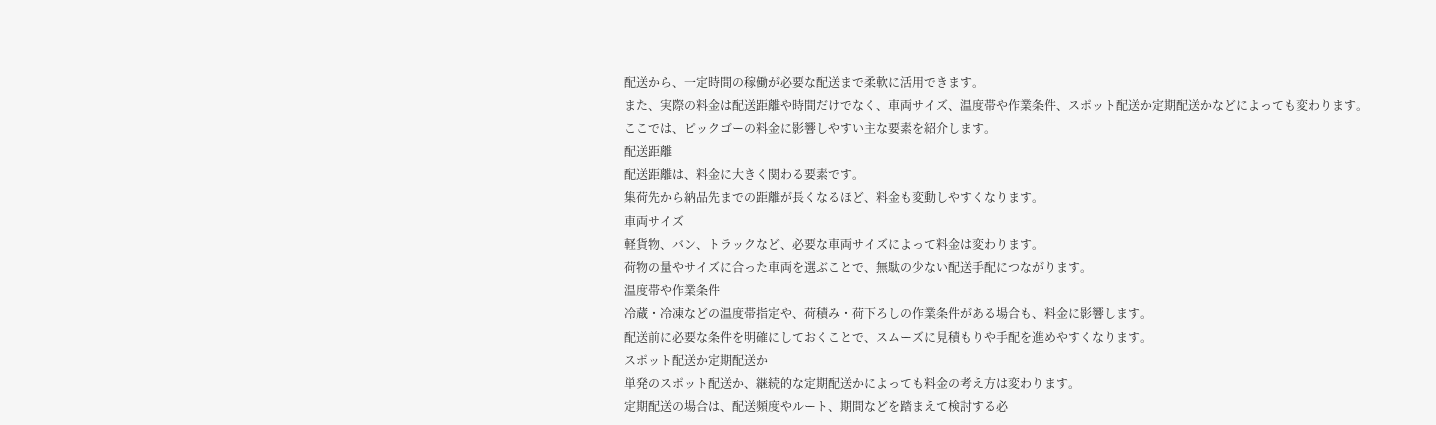配送から、一定時間の稼働が必要な配送まで柔軟に活用できます。
また、実際の料金は配送距離や時間だけでなく、車両サイズ、温度帯や作業条件、スポット配送か定期配送かなどによっても変わります。
ここでは、ピックゴーの料金に影響しやすい主な要素を紹介します。
配送距離
配送距離は、料金に大きく関わる要素です。
集荷先から納品先までの距離が長くなるほど、料金も変動しやすくなります。
車両サイズ
軽貨物、バン、トラックなど、必要な車両サイズによって料金は変わります。
荷物の量やサイズに合った車両を選ぶことで、無駄の少ない配送手配につながります。
温度帯や作業条件
冷蔵・冷凍などの温度帯指定や、荷積み・荷下ろしの作業条件がある場合も、料金に影響します。
配送前に必要な条件を明確にしておくことで、スムーズに見積もりや手配を進めやすくなります。
スポット配送か定期配送か
単発のスポット配送か、継続的な定期配送かによっても料金の考え方は変わります。
定期配送の場合は、配送頻度やルート、期間などを踏まえて検討する必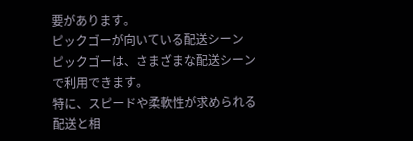要があります。
ピックゴーが向いている配送シーン
ピックゴーは、さまざまな配送シーンで利用できます。
特に、スピードや柔軟性が求められる配送と相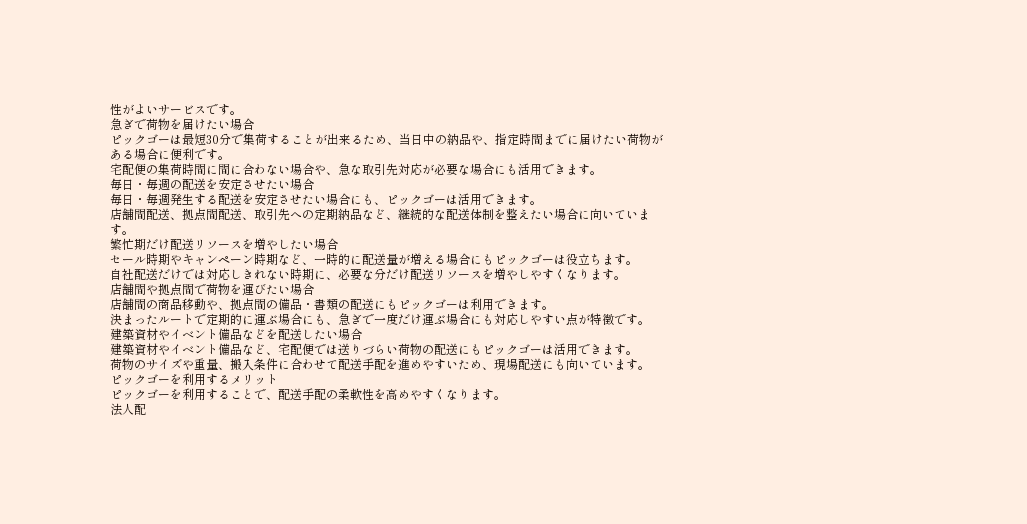性がよいサービスです。
急ぎで荷物を届けたい場合
ピックゴーは最短30分で集荷することが出来るため、当日中の納品や、指定時間までに届けたい荷物がある場合に便利です。
宅配便の集荷時間に間に合わない場合や、急な取引先対応が必要な場合にも活用できます。
毎日・毎週の配送を安定させたい場合
毎日・毎週発生する配送を安定させたい場合にも、ピックゴーは活用できます。
店舗間配送、拠点間配送、取引先への定期納品など、継続的な配送体制を整えたい場合に向いています。
繁忙期だけ配送リソースを増やしたい場合
セール時期やキャンペーン時期など、一時的に配送量が増える場合にもピックゴーは役立ちます。
自社配送だけでは対応しきれない時期に、必要な分だけ配送リソースを増やしやすくなります。
店舗間や拠点間で荷物を運びたい場合
店舗間の商品移動や、拠点間の備品・書類の配送にもピックゴーは利用できます。
決まったルートで定期的に運ぶ場合にも、急ぎで一度だけ運ぶ場合にも対応しやすい点が特徴です。
建築資材やイベント備品などを配送したい場合
建築資材やイベント備品など、宅配便では送りづらい荷物の配送にもピックゴーは活用できます。
荷物のサイズや重量、搬入条件に合わせて配送手配を進めやすいため、現場配送にも向いています。
ピックゴーを利用するメリット
ピックゴーを利用することで、配送手配の柔軟性を高めやすくなります。
法人配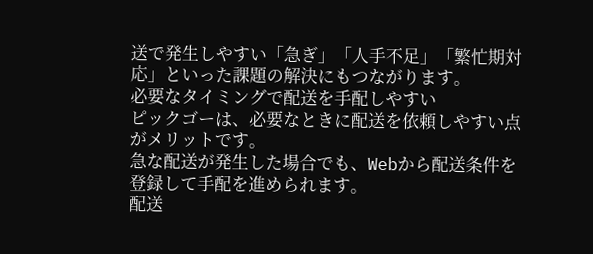送で発生しやすい「急ぎ」「人手不足」「繁忙期対応」といった課題の解決にもつながります。
必要なタイミングで配送を手配しやすい
ピックゴーは、必要なときに配送を依頼しやすい点がメリットです。
急な配送が発生した場合でも、Webから配送条件を登録して手配を進められます。
配送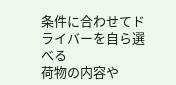条件に合わせてドライバーを自ら選べる
荷物の内容や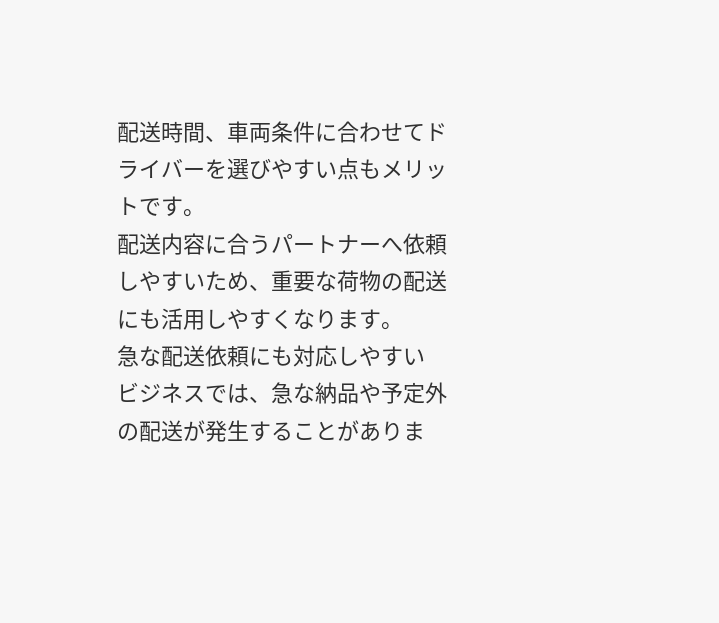配送時間、車両条件に合わせてドライバーを選びやすい点もメリットです。
配送内容に合うパートナーへ依頼しやすいため、重要な荷物の配送にも活用しやすくなります。
急な配送依頼にも対応しやすい
ビジネスでは、急な納品や予定外の配送が発生することがありま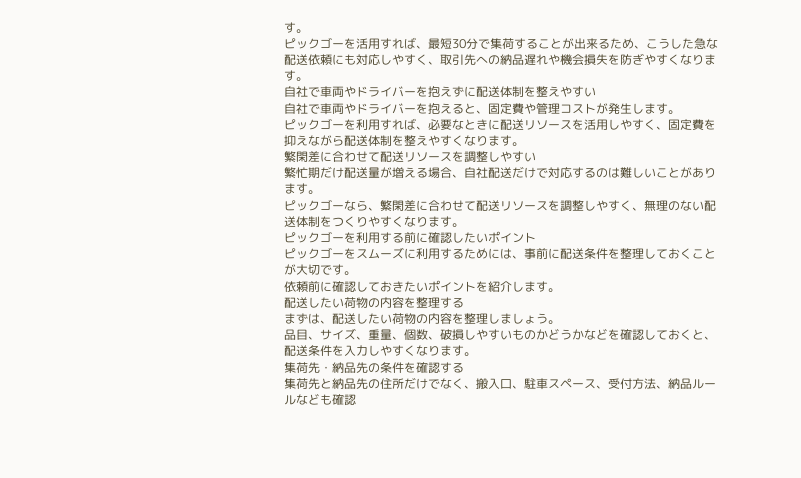す。
ピックゴーを活用すれば、最短30分で集荷することが出来るため、こうした急な配送依頼にも対応しやすく、取引先への納品遅れや機会損失を防ぎやすくなります。
自社で車両やドライバーを抱えずに配送体制を整えやすい
自社で車両やドライバーを抱えると、固定費や管理コストが発生します。
ピックゴーを利用すれば、必要なときに配送リソースを活用しやすく、固定費を抑えながら配送体制を整えやすくなります。
繁閑差に合わせて配送リソースを調整しやすい
繁忙期だけ配送量が増える場合、自社配送だけで対応するのは難しいことがあります。
ピックゴーなら、繁閑差に合わせて配送リソースを調整しやすく、無理のない配送体制をつくりやすくなります。
ピックゴーを利用する前に確認したいポイント
ピックゴーをスムーズに利用するためには、事前に配送条件を整理しておくことが大切です。
依頼前に確認しておきたいポイントを紹介します。
配送したい荷物の内容を整理する
まずは、配送したい荷物の内容を整理しましょう。
品目、サイズ、重量、個数、破損しやすいものかどうかなどを確認しておくと、配送条件を入力しやすくなります。
集荷先・納品先の条件を確認する
集荷先と納品先の住所だけでなく、搬入口、駐車スペース、受付方法、納品ルールなども確認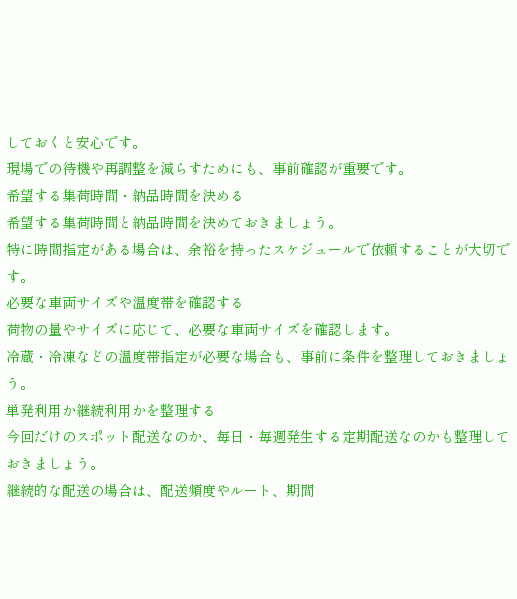しておくと安心です。
現場での待機や再調整を減らすためにも、事前確認が重要です。
希望する集荷時間・納品時間を決める
希望する集荷時間と納品時間を決めておきましょう。
特に時間指定がある場合は、余裕を持ったスケジュールで依頼することが大切です。
必要な車両サイズや温度帯を確認する
荷物の量やサイズに応じて、必要な車両サイズを確認します。
冷蔵・冷凍などの温度帯指定が必要な場合も、事前に条件を整理しておきましょう。
単発利用か継続利用かを整理する
今回だけのスポット配送なのか、毎日・毎週発生する定期配送なのかも整理しておきましょう。
継続的な配送の場合は、配送頻度やルート、期間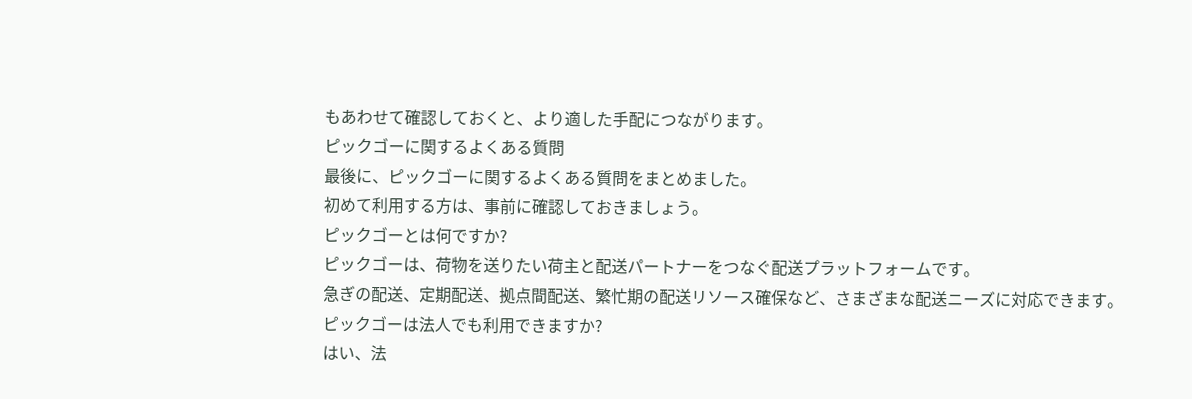もあわせて確認しておくと、より適した手配につながります。
ピックゴーに関するよくある質問
最後に、ピックゴーに関するよくある質問をまとめました。
初めて利用する方は、事前に確認しておきましょう。
ピックゴーとは何ですか?
ピックゴーは、荷物を送りたい荷主と配送パートナーをつなぐ配送プラットフォームです。
急ぎの配送、定期配送、拠点間配送、繁忙期の配送リソース確保など、さまざまな配送ニーズに対応できます。
ピックゴーは法人でも利用できますか?
はい、法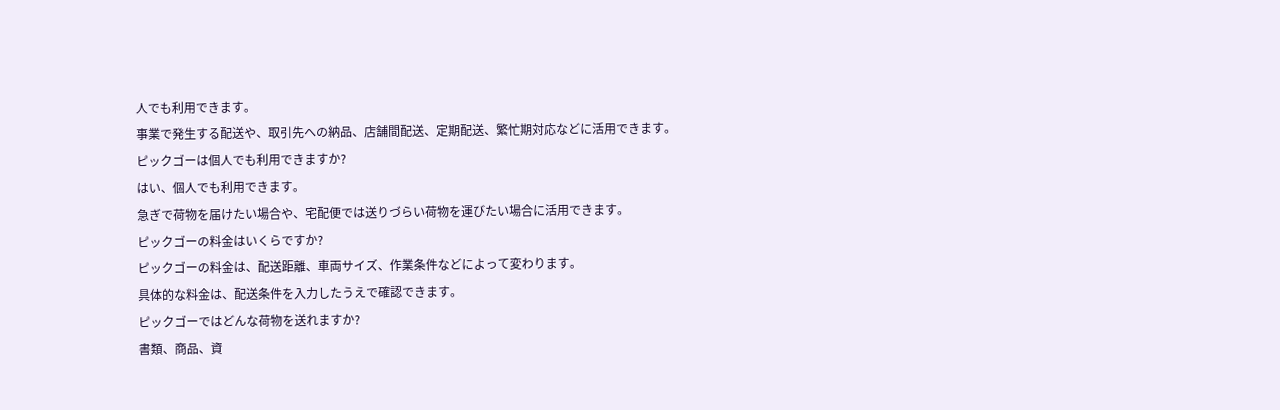人でも利用できます。
事業で発生する配送や、取引先への納品、店舗間配送、定期配送、繁忙期対応などに活用できます。
ピックゴーは個人でも利用できますか?
はい、個人でも利用できます。
急ぎで荷物を届けたい場合や、宅配便では送りづらい荷物を運びたい場合に活用できます。
ピックゴーの料金はいくらですか?
ピックゴーの料金は、配送距離、車両サイズ、作業条件などによって変わります。
具体的な料金は、配送条件を入力したうえで確認できます。
ピックゴーではどんな荷物を送れますか?
書類、商品、資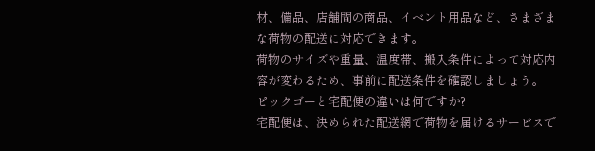材、備品、店舗間の商品、イベント用品など、さまざまな荷物の配送に対応できます。
荷物のサイズや重量、温度帯、搬入条件によって対応内容が変わるため、事前に配送条件を確認しましょう。
ピックゴーと宅配便の違いは何ですか?
宅配便は、決められた配送網で荷物を届けるサービスで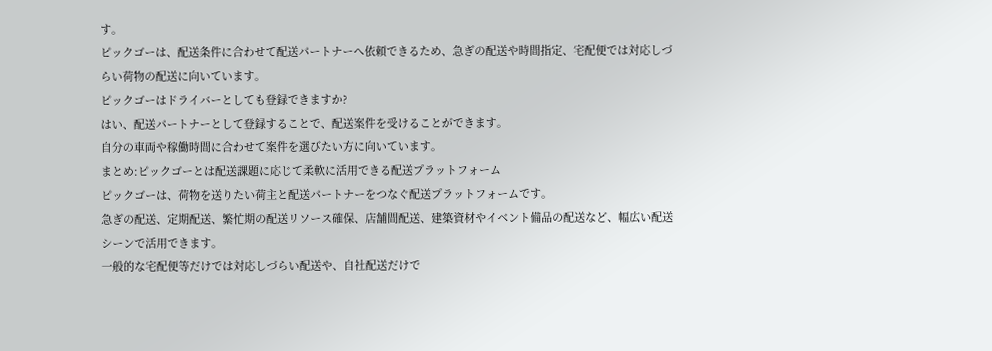す。
ピックゴーは、配送条件に合わせて配送パートナーへ依頼できるため、急ぎの配送や時間指定、宅配便では対応しづらい荷物の配送に向いています。
ピックゴーはドライバーとしても登録できますか?
はい、配送パートナーとして登録することで、配送案件を受けることができます。
自分の車両や稼働時間に合わせて案件を選びたい方に向いています。
まとめ:ピックゴーとは配送課題に応じて柔軟に活用できる配送プラットフォーム
ピックゴーは、荷物を送りたい荷主と配送パートナーをつなぐ配送プラットフォームです。
急ぎの配送、定期配送、繁忙期の配送リソース確保、店舗間配送、建築資材やイベント備品の配送など、幅広い配送シーンで活用できます。
一般的な宅配便等だけでは対応しづらい配送や、自社配送だけで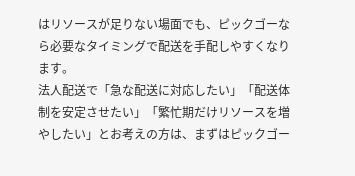はリソースが足りない場面でも、ピックゴーなら必要なタイミングで配送を手配しやすくなります。
法人配送で「急な配送に対応したい」「配送体制を安定させたい」「繁忙期だけリソースを増やしたい」とお考えの方は、まずはピックゴー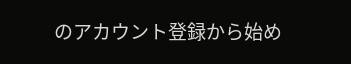のアカウント登録から始め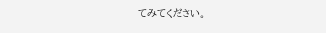てみてください。